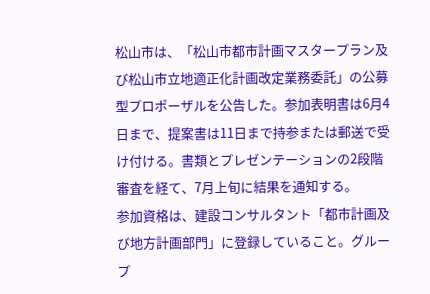松山市は、「松山市都市計画マスタープラン及び松山市立地適正化計画改定業務委託」の公募型プロポーザルを公告した。参加表明書は6月4日まで、提案書は11日まで持参または郵送で受け付ける。書類とプレゼンテーションの2段階審査を経て、7月上旬に結果を通知する。
参加資格は、建設コンサルタント「都市計画及び地方計画部門」に登録していること。グループ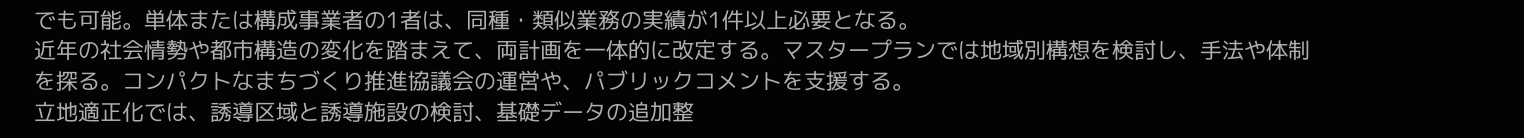でも可能。単体または構成事業者の1者は、同種・類似業務の実績が1件以上必要となる。
近年の社会情勢や都市構造の変化を踏まえて、両計画を一体的に改定する。マスタープランでは地域別構想を検討し、手法や体制を探る。コンパクトなまちづくり推進協議会の運営や、パブリックコメントを支援する。
立地適正化では、誘導区域と誘導施設の検討、基礎データの追加整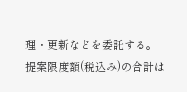理・更新などを委託する。
提案限度額(税込み)の合計は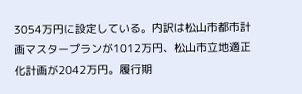3054万円に設定している。内訳は松山市都市計画マスタープランが1012万円、松山市立地適正化計画が2042万円。履行期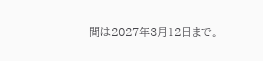間は2027年3月12日まで。